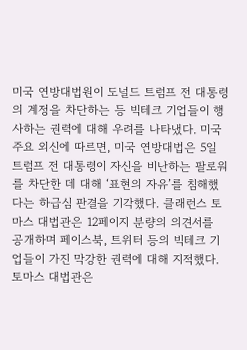미국 연방대법원이 도널드 트럼프 전 대통령의 계정을 차단하는 등 빅테크 기업들이 행사하는 권력에 대해 우려를 나타냈다. 미국 주요 외신에 따르면, 미국 연방대법은 5일 트럼프 전 대통령이 자신을 비난하는 팔로워를 차단한 데 대해 ‘표현의 자유’를 침해했다는 하급심 판결을 기각했다. 클래런스 토마스 대법관은 12페이지 분량의 의견서를 공개하며 페이스북, 트위터 등의 빅테크 기업들이 가진 막강한 권력에 대해 지적했다. 토마스 대법관은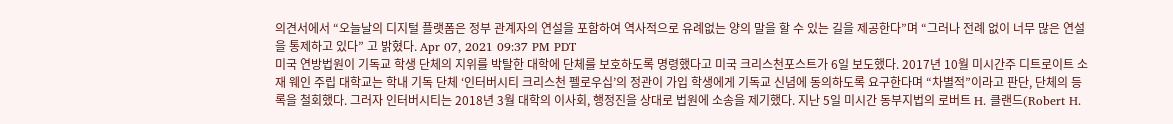의견서에서 “오늘날의 디지털 플랫폼은 정부 관계자의 연설을 포함하여 역사적으로 유례없는 양의 말을 할 수 있는 길을 제공한다”며 “그러나 전례 없이 너무 많은 연설을 통제하고 있다” 고 밝혔다. Apr 07, 2021 09:37 PM PDT
미국 연방법원이 기독교 학생 단체의 지위를 박탈한 대학에 단체를 보호하도록 명령했다고 미국 크리스천포스트가 6일 보도했다. 2017년 10월 미시간주 디트로이트 소재 웨인 주립 대학교는 학내 기독 단체 ‘인터버시티 크리스천 펠로우십’의 정관이 가입 학생에게 기독교 신념에 동의하도록 요구한다며 “차별적”이라고 판단, 단체의 등록을 철회했다. 그러자 인터버시티는 2018년 3월 대학의 이사회, 행정진을 상대로 법원에 소송을 제기했다. 지난 5일 미시간 동부지법의 로버트 H. 클랜드(Robert H.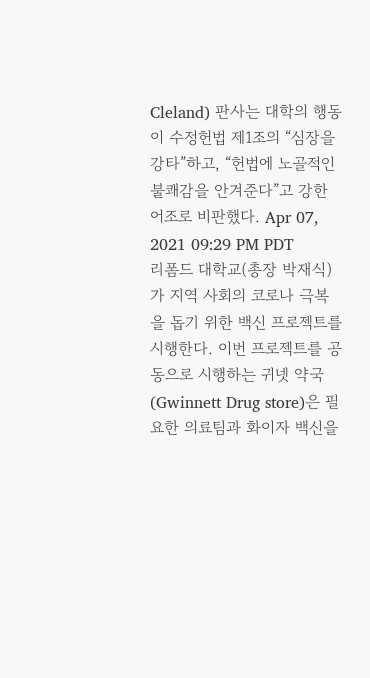Cleland) 판사는 대학의 행동이 수정헌법 제1조의 “심장을 강타”하고, “헌법에 노골적인 불쾌감을 안겨준다”고 강한 어조로 비판했다. Apr 07, 2021 09:29 PM PDT
리폼드 대학교(총장 박재식)가 지역 사회의 코로나 극복을 돕기 위한 백신 프로젝트를 시행한다. 이번 프로젝트를 공동으로 시행하는 귀넷 약국 (Gwinnett Drug store)은 필요한 의료팀과 화이자 백신을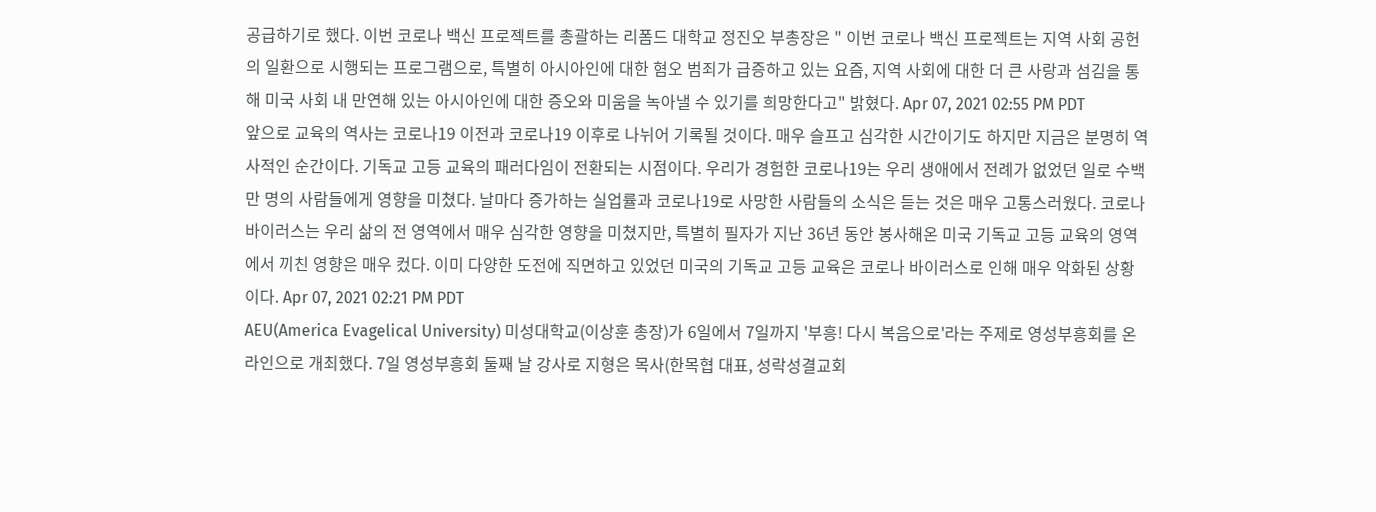공급하기로 했다. 이번 코로나 백신 프로젝트를 총괄하는 리폼드 대학교 정진오 부총장은 " 이번 코로나 백신 프로젝트는 지역 사회 공헌의 일환으로 시행되는 프로그램으로, 특별히 아시아인에 대한 혐오 범죄가 급증하고 있는 요즘, 지역 사회에 대한 더 큰 사랑과 섬김을 통해 미국 사회 내 만연해 있는 아시아인에 대한 증오와 미움을 녹아낼 수 있기를 희망한다고" 밝혔다. Apr 07, 2021 02:55 PM PDT
앞으로 교육의 역사는 코로나19 이전과 코로나19 이후로 나뉘어 기록될 것이다. 매우 슬프고 심각한 시간이기도 하지만 지금은 분명히 역사적인 순간이다. 기독교 고등 교육의 패러다임이 전환되는 시점이다. 우리가 경험한 코로나19는 우리 생애에서 전례가 없었던 일로 수백만 명의 사람들에게 영향을 미쳤다. 날마다 증가하는 실업률과 코로나19로 사망한 사람들의 소식은 듣는 것은 매우 고통스러웠다. 코로나 바이러스는 우리 삶의 전 영역에서 매우 심각한 영향을 미쳤지만, 특별히 필자가 지난 36년 동안 봉사해온 미국 기독교 고등 교육의 영역에서 끼친 영향은 매우 컸다. 이미 다양한 도전에 직면하고 있었던 미국의 기독교 고등 교육은 코로나 바이러스로 인해 매우 악화된 상황이다. Apr 07, 2021 02:21 PM PDT
AEU(America Evagelical University) 미성대학교(이상훈 총장)가 6일에서 7일까지 '부흥! 다시 복음으로'라는 주제로 영성부흥회를 온라인으로 개최했다. 7일 영성부흥회 둘째 날 강사로 지형은 목사(한목협 대표, 성락성결교회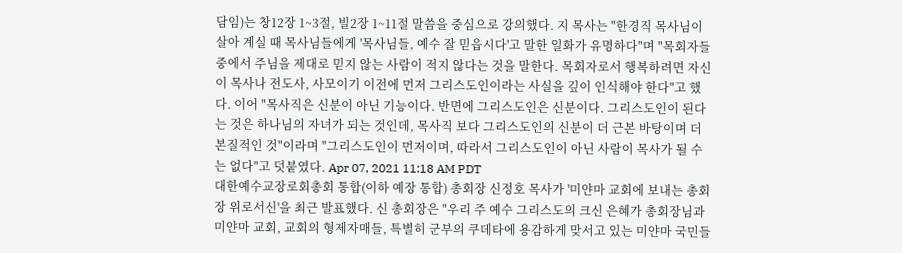담임)는 창12장 1~3절, 빌2장 1~11절 말씀을 중심으로 강의했다. 지 목사는 "한경직 목사님이 살아 계실 때 목사님들에게 '목사님들, 예수 잘 믿읍시다'고 말한 일화가 유명하다"며 "목회자들 중에서 주님을 제대로 믿지 않는 사람이 적지 않다는 것을 말한다. 목회자로서 행복하려면 자신이 목사나 전도사, 사모이기 이전에 먼저 그리스도인이라는 사실을 깊이 인식해야 한다"고 했다. 이어 "목사직은 신분이 아닌 기능이다. 반면에 그리스도인은 신분이다. 그리스도인이 된다는 것은 하나님의 자녀가 되는 것인데, 목사직 보다 그리스도인의 신분이 더 근본 바탕이며 더 본질적인 것"이라며 "그리스도인이 먼저이며, 따라서 그리스도인이 아닌 사람이 목사가 될 수는 없다"고 덧붙였다. Apr 07, 2021 11:18 AM PDT
대한예수교장로회총회 통합(이하 예장 통합) 총회장 신정호 목사가 '미얀마 교회에 보내는 총회장 위로서신'을 최근 발표했다. 신 총회장은 "우리 주 예수 그리스도의 크신 은혜가 총회장님과 미얀마 교회, 교회의 형제자매들, 특별히 군부의 쿠데타에 용감하게 맞서고 있는 미얀마 국민들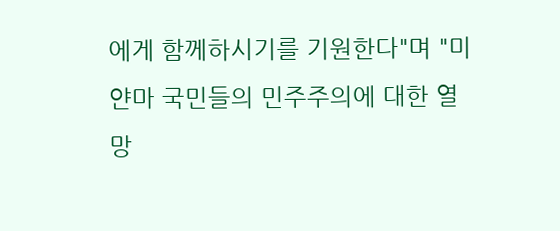에게 함께하시기를 기원한다"며 "미얀마 국민들의 민주주의에 대한 열망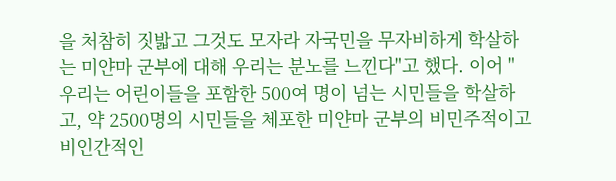을 처참히 짓밟고 그것도 모자라 자국민을 무자비하게 학살하는 미얀마 군부에 대해 우리는 분노를 느낀다"고 했다. 이어 "우리는 어린이들을 포함한 500여 명이 넘는 시민들을 학살하고, 약 2500명의 시민들을 체포한 미얀마 군부의 비민주적이고 비인간적인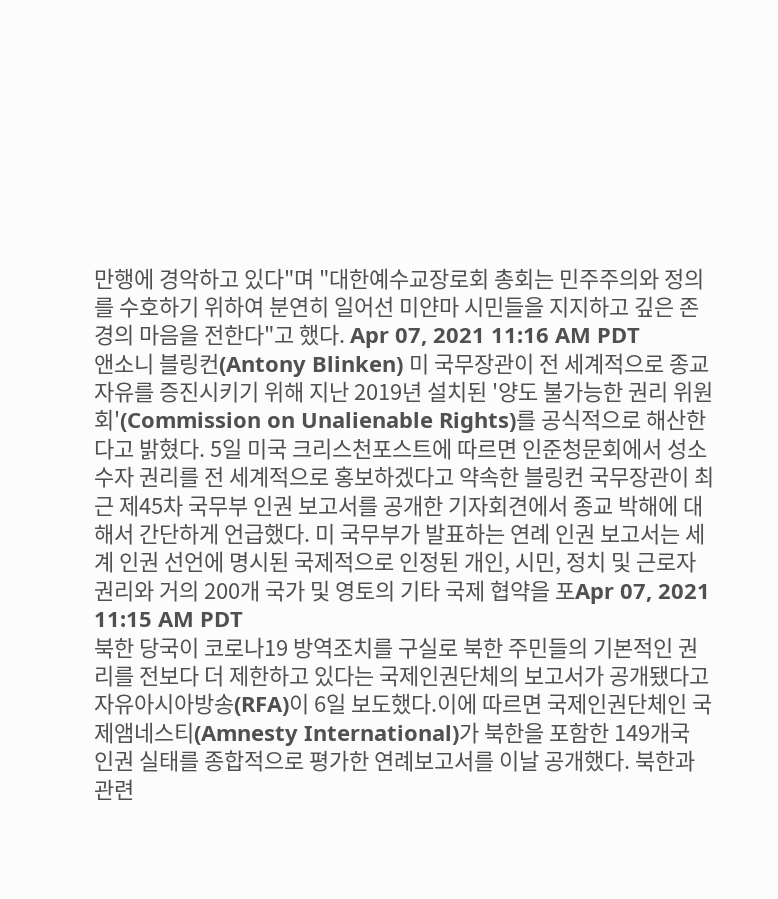만행에 경악하고 있다"며 "대한예수교장로회 총회는 민주주의와 정의를 수호하기 위하여 분연히 일어선 미얀마 시민들을 지지하고 깊은 존경의 마음을 전한다"고 했다. Apr 07, 2021 11:16 AM PDT
앤소니 블링컨(Antony Blinken) 미 국무장관이 전 세계적으로 종교 자유를 증진시키기 위해 지난 2019년 설치된 '양도 불가능한 권리 위원회'(Commission on Unalienable Rights)를 공식적으로 해산한다고 밝혔다. 5일 미국 크리스천포스트에 따르면 인준청문회에서 성소수자 권리를 전 세계적으로 홍보하겠다고 약속한 블링컨 국무장관이 최근 제45차 국무부 인권 보고서를 공개한 기자회견에서 종교 박해에 대해서 간단하게 언급했다. 미 국무부가 발표하는 연례 인권 보고서는 세계 인권 선언에 명시된 국제적으로 인정된 개인, 시민, 정치 및 근로자 권리와 거의 200개 국가 및 영토의 기타 국제 협약을 포Apr 07, 2021 11:15 AM PDT
북한 당국이 코로나19 방역조치를 구실로 북한 주민들의 기본적인 권리를 전보다 더 제한하고 있다는 국제인권단체의 보고서가 공개됐다고 자유아시아방송(RFA)이 6일 보도했다.이에 따르면 국제인권단체인 국제앰네스티(Amnesty International)가 북한을 포함한 149개국 인권 실태를 종합적으로 평가한 연례보고서를 이날 공개했다. 북한과 관련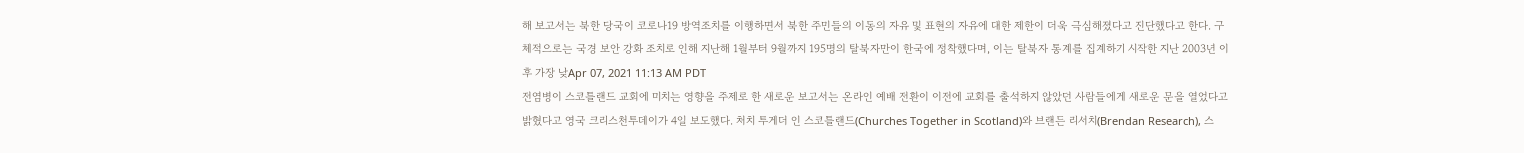해 보고서는 북한 당국이 코로나19 방역조치를 이행하면서 북한 주민들의 이동의 자유 및 표현의 자유에 대한 제한이 더욱 극심해졌다고 진단했다고 한다. 구체적으로는 국경 보안 강화 조치로 인해 지난해 1월부터 9월까지 195명의 탈북자만이 한국에 정착했다며, 이는 탈북자 통계를 집계하기 시작한 지난 2003년 이후 가장 낮Apr 07, 2021 11:13 AM PDT
전염병이 스코틀랜드 교회에 미치는 영향을 주제로 한 새로운 보고서는 온라인 예배 전환이 이전에 교회를 출석하지 않았던 사람들에게 새로운 문을 열었다고 밝혔다고 영국 크리스천투데이가 4일 보도했다. 처치 투게더 인 스코틀랜드(Churches Together in Scotland)와 브랜든 리서치(Brendan Research), 스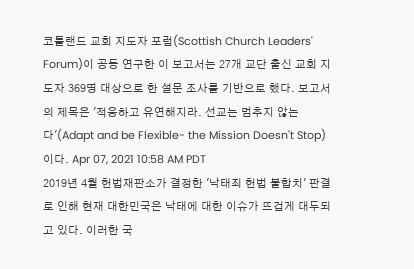코틀랜드 교회 지도자 포럼(Scottish Church Leaders' Forum)이 공동 연구한 이 보고서는 27개 교단 출신 교회 지도자 369명 대상으로 한 설문 조사를 기반으로 했다. 보고서의 제목은 '적응하고 유연해지라. 선교는 멈추지 않는다'(Adapt and be Flexible- the Mission Doesn't Stop)이다. Apr 07, 2021 10:58 AM PDT
2019년 4월 헌법재판소가 결정한 '낙태죄 헌법 불합치' 판결로 인해 현재 대한민국은 낙태에 대한 이슈가 뜨겁게 대두되고 있다. 이러한 국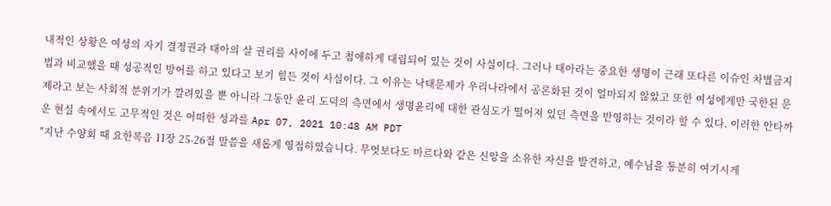내적인 상황은 여성의 자기 결정권과 태아의 살 권리를 사이에 두고 첨애하게 대립되어 있는 것이 사실이다. 그러나 태아라는 중요한 생명이 근래 또다른 이슈인 차별금지법과 비교했을 때 성공적인 방어를 하고 있다고 보기 힘든 것이 사실이다. 그 이유는 낙태문제가 우리나라에서 공론화된 것이 얼마되지 않았고 또한 여성에게만 국한된 문제라고 보는 사회적 분위기가 깔려있을 뿐 아니라 그동안 윤리 도덕의 측면에서 생명윤리에 대한 관심도가 떨어져 있던 측면을 반영하는 것이라 할 수 있다. 이러한 안타까운 현실 속에서도 고무적인 것은 어떠한 성과를 Apr 07, 2021 10:48 AM PDT
"지난 수양회 때 요한복음 11장 25-26절 말씀을 새롭게 영접하였습니다. 무엇보다도 마르다와 같은 신앙을 소유한 자신을 발견하고, 예수님을 통분히 여기시게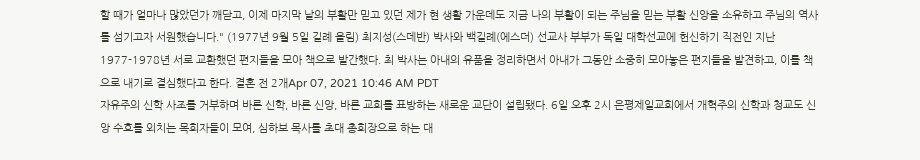할 때가 얼마나 많았던가 깨닫고, 이제 마지막 날의 부활만 믿고 있던 제가 현 생활 가운데도 지금 나의 부활이 되는 주님을 믿는 부활 신앙을 소유하고 주님의 역사를 섬기고자 서원했습니다." (1977년 9월 5일 길례 올림) 최지성(스데반) 박사와 백길례(에스더) 선교사 부부가 독일 대학선교에 헌신하기 직전인 지난 1977-1978년 서로 교환했던 편지들을 모아 책으로 발간했다. 최 박사는 아내의 유품을 정리하면서 아내가 그동안 소중히 모아놓은 편지들을 발견하고, 이를 책으로 내기로 결심했다고 한다. 결혼 전 2개Apr 07, 2021 10:46 AM PDT
자유주의 신학 사조를 거부하며 바른 신학, 바른 신앙, 바른 교회를 표방하는 새로운 교단이 설립됐다. 6일 오후 2시 은평제일교회에서 개혁주의 신학과 청교도 신앙 수호를 외치는 목회자들이 모여, 심하보 목사를 초대 총회장으로 하는 대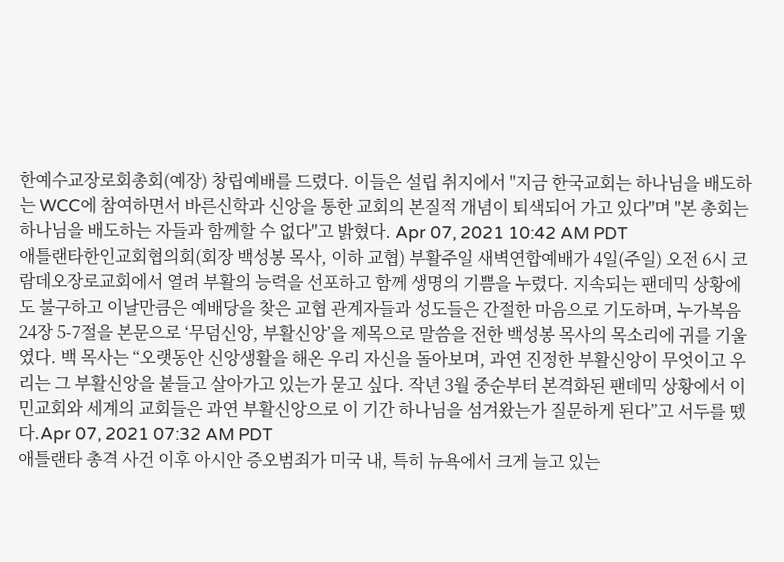한예수교장로회총회(예장) 창립예배를 드렸다. 이들은 설립 취지에서 "지금 한국교회는 하나님을 배도하는 WCC에 참여하면서 바른신학과 신앙을 통한 교회의 본질적 개념이 퇴색되어 가고 있다"며 "본 총회는 하나님을 배도하는 자들과 함께할 수 없다"고 밝혔다. Apr 07, 2021 10:42 AM PDT
애틀랜타한인교회협의회(회장 백성봉 목사, 이하 교협) 부활주일 새벽연합예배가 4일(주일) 오전 6시 코람데오장로교회에서 열려 부활의 능력을 선포하고 함께 생명의 기쁨을 누렸다. 지속되는 팬데믹 상황에도 불구하고 이날만큼은 예배당을 찾은 교협 관계자들과 성도들은 간절한 마음으로 기도하며, 누가복음 24장 5-7절을 본문으로 ‘무덤신앙, 부활신앙’을 제목으로 말씀을 전한 백성봉 목사의 목소리에 귀를 기울였다. 백 목사는 “오랫동안 신앙생활을 해온 우리 자신을 돌아보며, 과연 진정한 부활신앙이 무엇이고 우리는 그 부활신앙을 붙들고 살아가고 있는가 묻고 싶다. 작년 3월 중순부터 본격화된 팬데믹 상황에서 이민교회와 세계의 교회들은 과연 부활신앙으로 이 기간 하나님을 섬겨왔는가 질문하게 된다”고 서두를 뗐다.Apr 07, 2021 07:32 AM PDT
애틀랜타 총격 사건 이후 아시안 증오범죄가 미국 내, 특히 뉴욕에서 크게 늘고 있는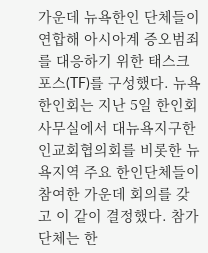가운데 뉴욕한인 단체들이 연합해 아시아계 증오범죄를 대응하기 위한 태스크포스(TF)를 구성했다. 뉴욕한인회는 지난 5일 한인회 사무실에서 대뉴욕지구한인교회협의회를 비롯한 뉴욕지역 주요 한인단체들이 참여한 가운데 회의를 갖고 이 같이 결정했다. 참가 단체는 한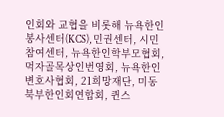인회와 교협을 비롯해 뉴욕한인봉사센터(KCS), 민권센터, 시민참여센터, 뉴욕한인학부모협회, 먹자골목상인번영회, 뉴욕한인변호사협회, 21희망재단, 미동북부한인회연합회, 퀸스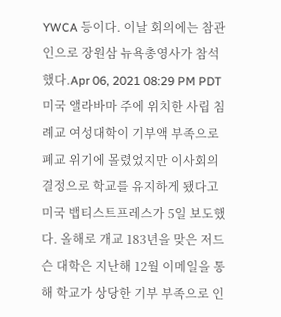YWCA 등이다. 이날 회의에는 참관인으로 장원삼 뉴욕총영사가 참석했다.Apr 06, 2021 08:29 PM PDT
미국 앨라바마 주에 위치한 사립 침례교 여성대학이 기부액 부족으로 폐교 위기에 몰렸었지만 이사회의 결정으로 학교를 유지하게 됐다고 미국 뱁티스트프레스가 5일 보도했다. 올해로 개교 183년을 맞은 저드슨 대학은 지난해 12월 이메일을 통해 학교가 상당한 기부 부족으로 인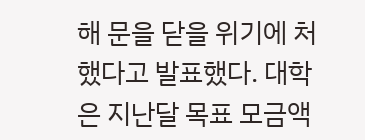해 문을 닫을 위기에 처했다고 발표했다. 대학은 지난달 목표 모금액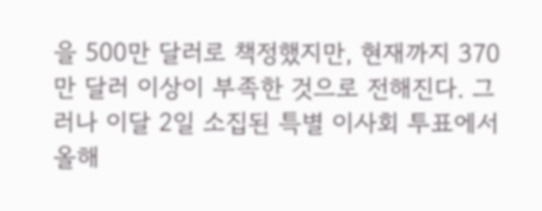을 500만 달러로 책정했지만, 현재까지 370만 달러 이상이 부족한 것으로 전해진다. 그러나 이달 2일 소집된 특별 이사회 투표에서 올해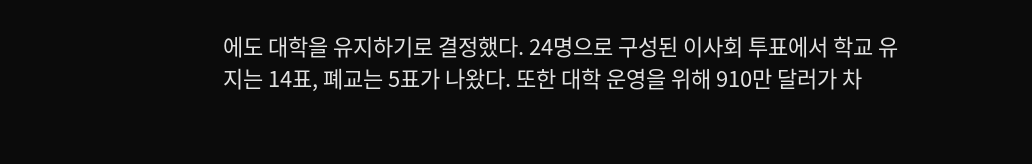에도 대학을 유지하기로 결정했다. 24명으로 구성된 이사회 투표에서 학교 유지는 14표, 폐교는 5표가 나왔다. 또한 대학 운영을 위해 910만 달러가 차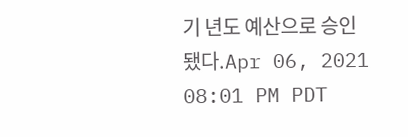기 년도 예산으로 승인됐다.Apr 06, 2021 08:01 PM PDT